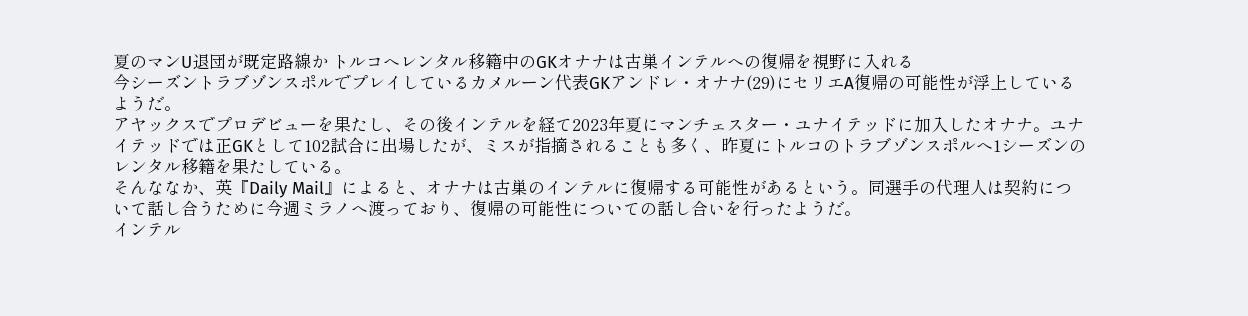夏のマンU退団が既定路線か トルコへレンタル移籍中のGKオナナは古巣インテルへの復帰を視野に入れる
今シーズントラブゾンスポルでプレイしているカメルーン代表GKアンドレ・オナナ(29)にセリエA復帰の可能性が浮上しているようだ。
アヤックスでプロデビューを果たし、その後インテルを経て2023年夏にマンチェスター・ユナイテッドに加入したオナナ。ユナイテッドでは正GKとして102試合に出場したが、ミスが指摘されることも多く、昨夏にトルコのトラブゾンスポルへ1シーズンのレンタル移籍を果たしている。
そんななか、英『Daily Mail』によると、オナナは古巣のインテルに復帰する可能性があるという。同選手の代理人は契約について話し合うために今週ミラノへ渡っており、復帰の可能性についての話し合いを行ったようだ。
インテル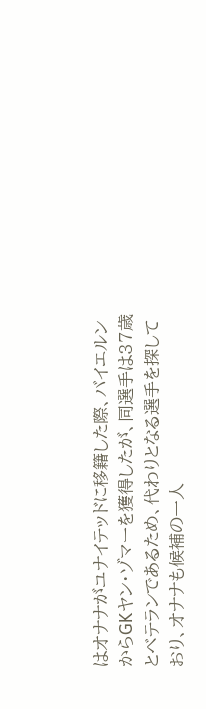はオナナがユナイテッドに移籍した際、バイエルンからGKヤン・ゾマーを獲得したが、同選手は37歳とベテランであるため、代わりとなる選手を探しており、オナナも候補の一人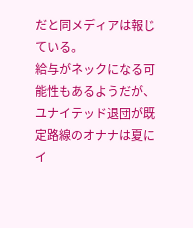だと同メディアは報じている。
給与がネックになる可能性もあるようだが、ユナイテッド退団が既定路線のオナナは夏にイ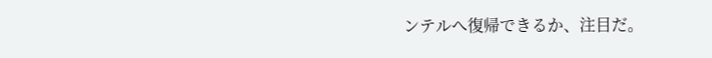ンテルへ復帰できるか、注目だ。